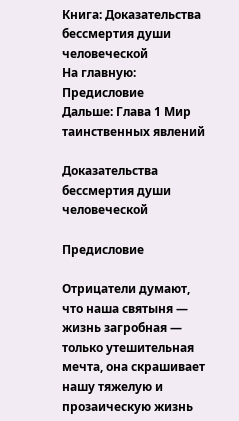Книга: Доказательства бессмертия души человеческой
На главную: Предисловие
Дальше: Глава 1 Мир таинственных явлений

Доказательства бессмертия души человеческой

Предисловие

Отрицатели думают, что наша святыня — жизнь загробная — только утешительная мечта, она скрашивает нашу тяжелую и прозаическую жизнь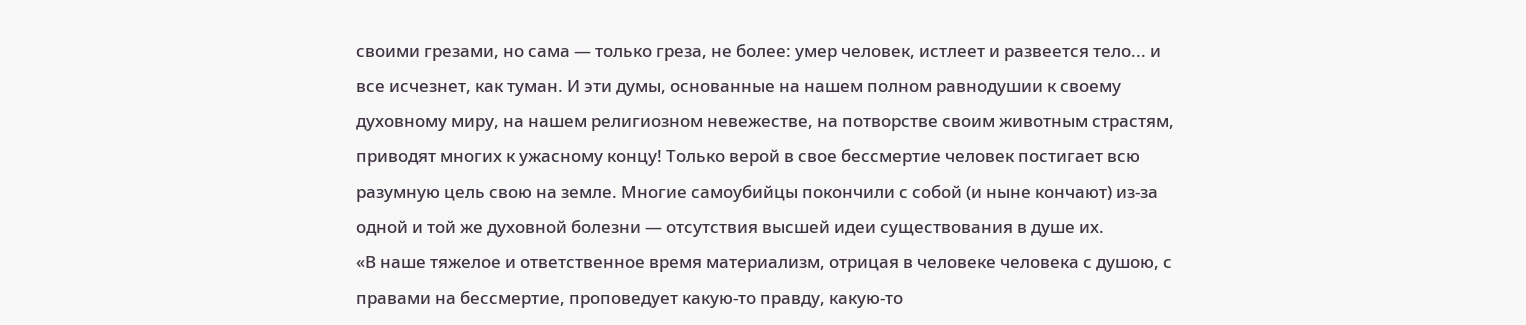своими грезами, но сама — только греза, не более: умер человек, истлеет и развеется тело... и все исчезнет, как туман. И эти думы, основанные на нашем полном равнодушии к своему духовному миру, на нашем религиозном невежестве, на потворстве своим животным страстям, приводят многих к ужасному концу! Только верой в свое бессмертие человек постигает всю разумную цель свою на земле. Многие самоубийцы покончили с собой (и ныне кончают) из-за одной и той же духовной болезни — отсутствия высшей идеи существования в душе их.
«В наше тяжелое и ответственное время материализм, отрицая в человеке человека с душою, с правами на бессмертие, проповедует какую-то правду, какую-то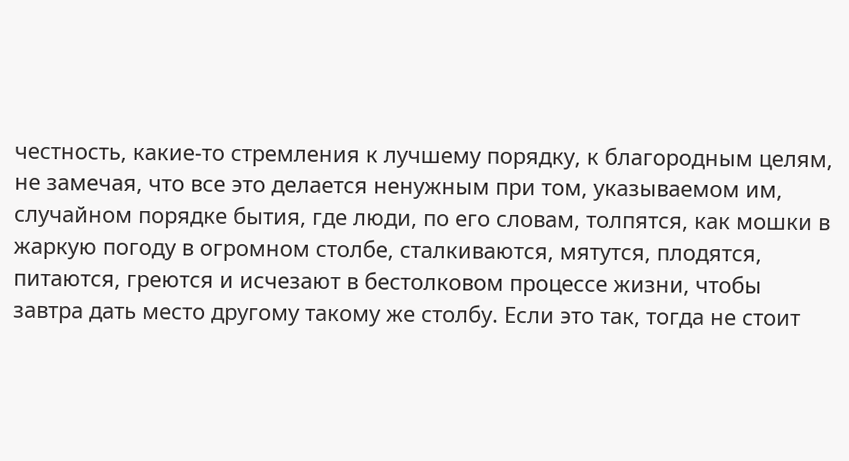честность, какие-то стремления к лучшему порядку, к благородным целям, не замечая, что все это делается ненужным при том, указываемом им, случайном порядке бытия, где люди, по его словам, толпятся, как мошки в жаркую погоду в огромном столбе, сталкиваются, мятутся, плодятся, питаются, греются и исчезают в бестолковом процессе жизни, чтобы завтра дать место другому такому же столбу. Если это так, тогда не стоит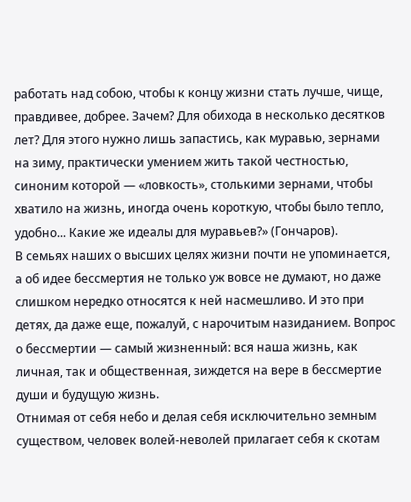работать над собою, чтобы к концу жизни стать лучше, чище, правдивее, добрее. Зачем? Для обихода в несколько десятков лет? Для этого нужно лишь запастись, как муравью, зернами на зиму, практически умением жить такой честностью, синоним которой — «ловкость», столькими зернами, чтобы хватило на жизнь, иногда очень короткую, чтобы было тепло, удобно... Какие же идеалы для муравьев?» (Гончаров).
В семьях наших о высших целях жизни почти не упоминается, а об идее бессмертия не только уж вовсе не думают, но даже слишком нередко относятся к ней насмешливо. И это при детях, да даже еще, пожалуй, с нарочитым назиданием. Вопрос о бессмертии — самый жизненный: вся наша жизнь, как личная, так и общественная, зиждется на вере в бессмертие души и будущую жизнь.
Отнимая от себя небо и делая себя исключительно земным существом, человек волей-неволей прилагает себя к скотам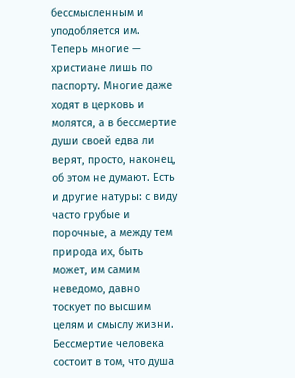бессмысленным и уподобляется им. Теперь многие — христиане лишь по паспорту. Многие даже ходят в церковь и молятся, а в бессмертие души своей едва ли верят, просто, наконец, об этом не думают. Есть и другие натуры: с виду часто грубые и порочные, а между тем природа их, быть может, им самим неведомо, давно тоскует по высшим целям и смыслу жизни.
Бессмертие человека состоит в том, что душа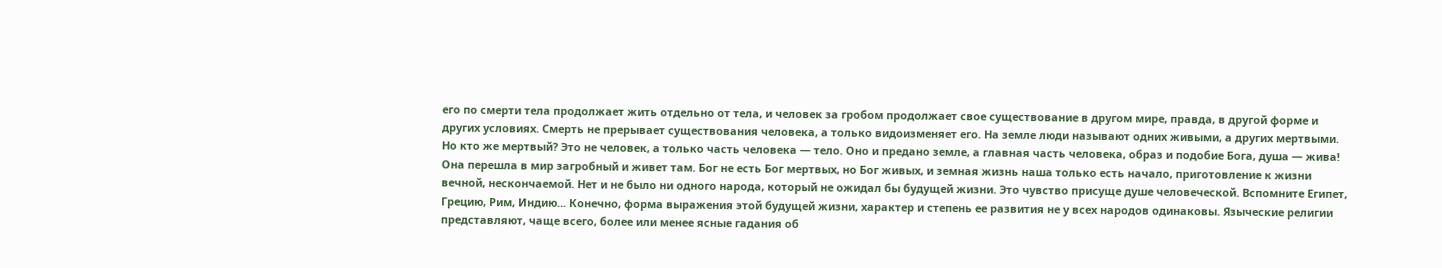его по смерти тела продолжает жить отдельно от тела, и человек за гробом продолжает свое существование в другом мире, правда, в другой форме и других условиях. Смерть не прерывает существования человека, а только видоизменяет его. На земле люди называют одних живыми, а других мертвыми. Но кто же мертвый? Это не человек, а только часть человека — тело. Оно и предано земле, а главная часть человека, образ и подобие Бога, душа — жива! Она перешла в мир загробный и живет там. Бог не есть Бог мертвых, но Бог живых, и земная жизнь наша только есть начало, приготовление к жизни вечной, нескончаемой. Нет и не было ни одного народа, который не ожидал бы будущей жизни. Это чувство присуще душе человеческой. Вспомните Египет, Грецию, Рим, Индию... Конечно, форма выражения этой будущей жизни, характер и степень ее развития не у всех народов одинаковы. Языческие религии представляют, чаще всего, более или менее ясные гадания об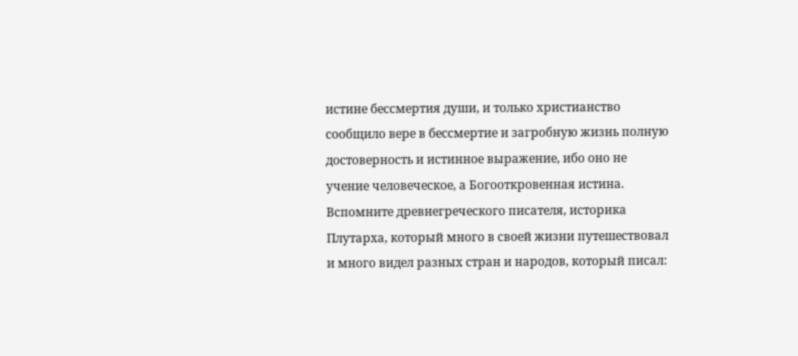истине бессмертия души, и только христианство сообщило вере в бессмертие и загробную жизнь полную достоверность и истинное выражение, ибо оно не учение человеческое, а Богооткровенная истина.
Вспомните древнегреческого писателя, историка Плутарха, который много в своей жизни путешествовал и много видел разных стран и народов, который писал: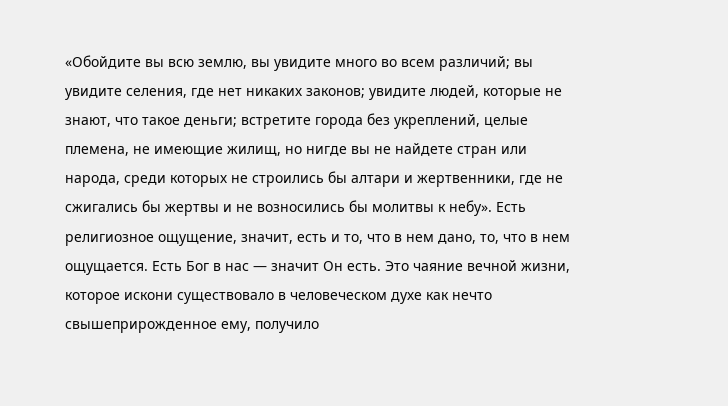«Обойдите вы всю землю, вы увидите много во всем различий; вы увидите селения, где нет никаких законов; увидите людей, которые не знают, что такое деньги; встретите города без укреплений, целые племена, не имеющие жилищ, но нигде вы не найдете стран или народа, среди которых не строились бы алтари и жертвенники, где не сжигались бы жертвы и не возносились бы молитвы к небу». Есть религиозное ощущение, значит, есть и то, что в нем дано, то, что в нем ощущается. Есть Бог в нас — значит Он есть. Это чаяние вечной жизни, которое искони существовало в человеческом духе как нечто свышеприрожденное ему, получило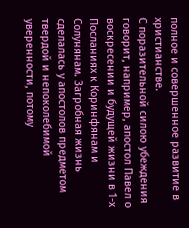полное и совершенное развитие в христианстве.
С поразительной силою убеждения говорит, например, апостол Павел о воскресении и будущей жизни в 1-х Посланиях к Коринфянам и Солунянам. Загробная жизнь сделалась у апостолов предметом твердой и непоколебимой уверенности, потому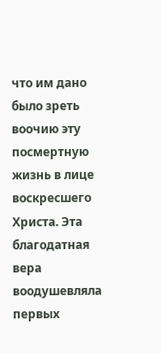что им дано было зреть воочию эту посмертную жизнь в лице воскресшего Христа. Эта благодатная вера воодушевляла первых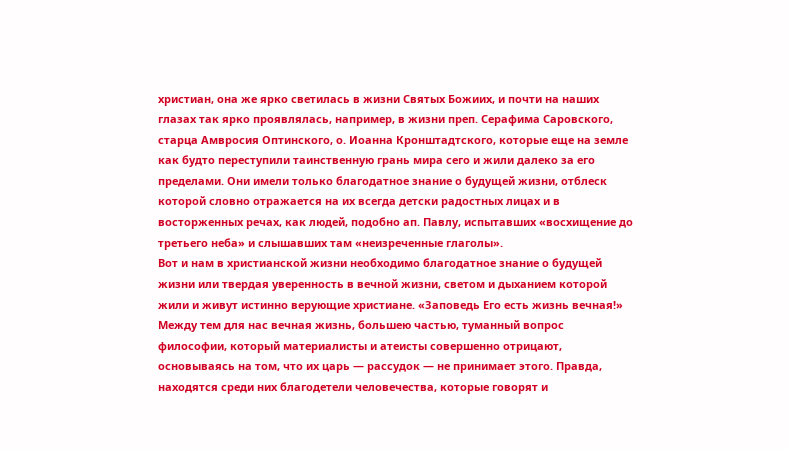христиан, она же ярко светилась в жизни Святых Божиих, и почти на наших глазах так ярко проявлялась, например, в жизни преп. Серафима Саровского, старца Амвросия Оптинского, о. Иоанна Кронштадтского, которые еще на земле как будто переступили таинственную грань мира сего и жили далеко за его пределами. Они имели только благодатное знание о будущей жизни, отблеск которой словно отражается на их всегда детски радостных лицах и в восторженных речах, как людей, подобно ап. Павлу, испытавших «восхищение до третьего неба» и слышавших там «неизреченные глаголы».
Вот и нам в христианской жизни необходимо благодатное знание о будущей жизни или твердая уверенность в вечной жизни, светом и дыханием которой жили и живут истинно верующие христиане. «Заповедь Его есть жизнь вечная!» Между тем для нас вечная жизнь, большею частью, туманный вопрос философии, который материалисты и атеисты совершенно отрицают, основываясь на том, что их царь — рассудок — не принимает этого. Правда, находятся среди них благодетели человечества, которые говорят и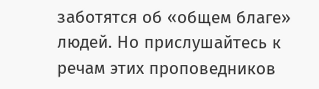заботятся об «общем благе» людей. Но прислушайтесь к речам этих проповедников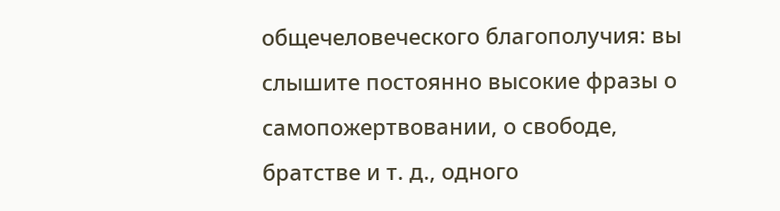общечеловеческого благополучия: вы слышите постоянно высокие фразы о самопожертвовании, о свободе, братстве и т. д., одного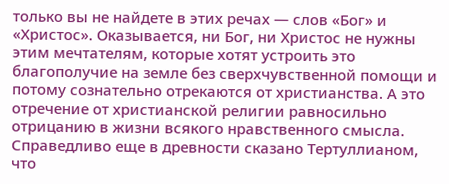только вы не найдете в этих речах — слов «Бог» и «Христос». Оказывается, ни Бог, ни Христос не нужны этим мечтателям, которые хотят устроить это благополучие на земле без сверхчувственной помощи и потому сознательно отрекаются от христианства. А это отречение от христианской религии равносильно отрицанию в жизни всякого нравственного смысла. Справедливо еще в древности сказано Тертуллианом, что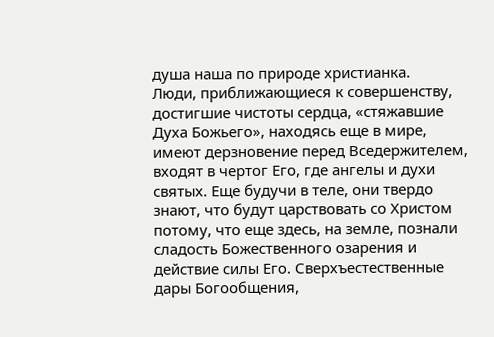душа наша по природе христианка.
Люди, приближающиеся к совершенству, достигшие чистоты сердца, «стяжавшие Духа Божьего», находясь еще в мире, имеют дерзновение перед Вседержителем, входят в чертог Его, где ангелы и духи святых. Еще будучи в теле, они твердо знают, что будут царствовать со Христом потому, что еще здесь, на земле, познали сладость Божественного озарения и действие силы Его. Сверхъестественные дары Богообщения,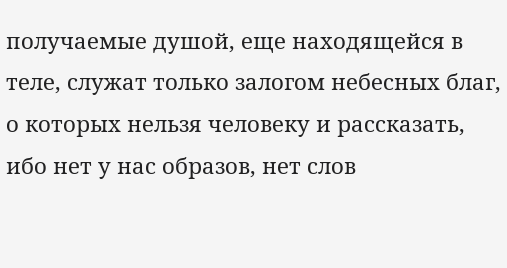получаемые душой, еще находящейся в теле, служат только залогом небесных благ, о которых нельзя человеку и рассказать, ибо нет у нас образов, нет слов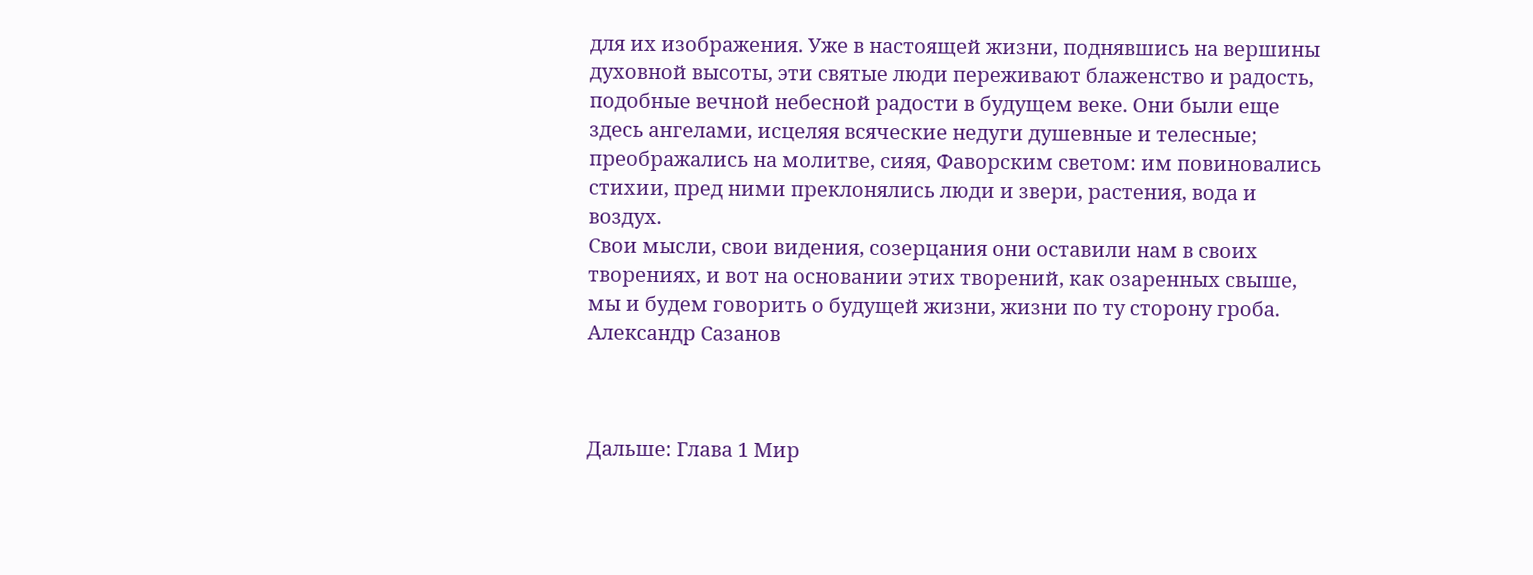для их изображения. Уже в настоящей жизни, поднявшись на вершины духовной высоты, эти святые люди переживают блаженство и радость, подобные вечной небесной радости в будущем веке. Они были еще здесь ангелами, исцеляя всяческие недуги душевные и телесные; преображались на молитве, сияя, Фаворским светом: им повиновались стихии, пред ними преклонялись люди и звери, растения, вода и воздух.
Свои мысли, свои видения, созерцания они оставили нам в своих творениях, и вот на основании этих творений, как озаренных свыше, мы и будем говорить о будущей жизни, жизни по ту сторону гроба.
Александр Сазанов



Дальше: Глава 1 Мир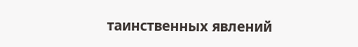таинственных явлений